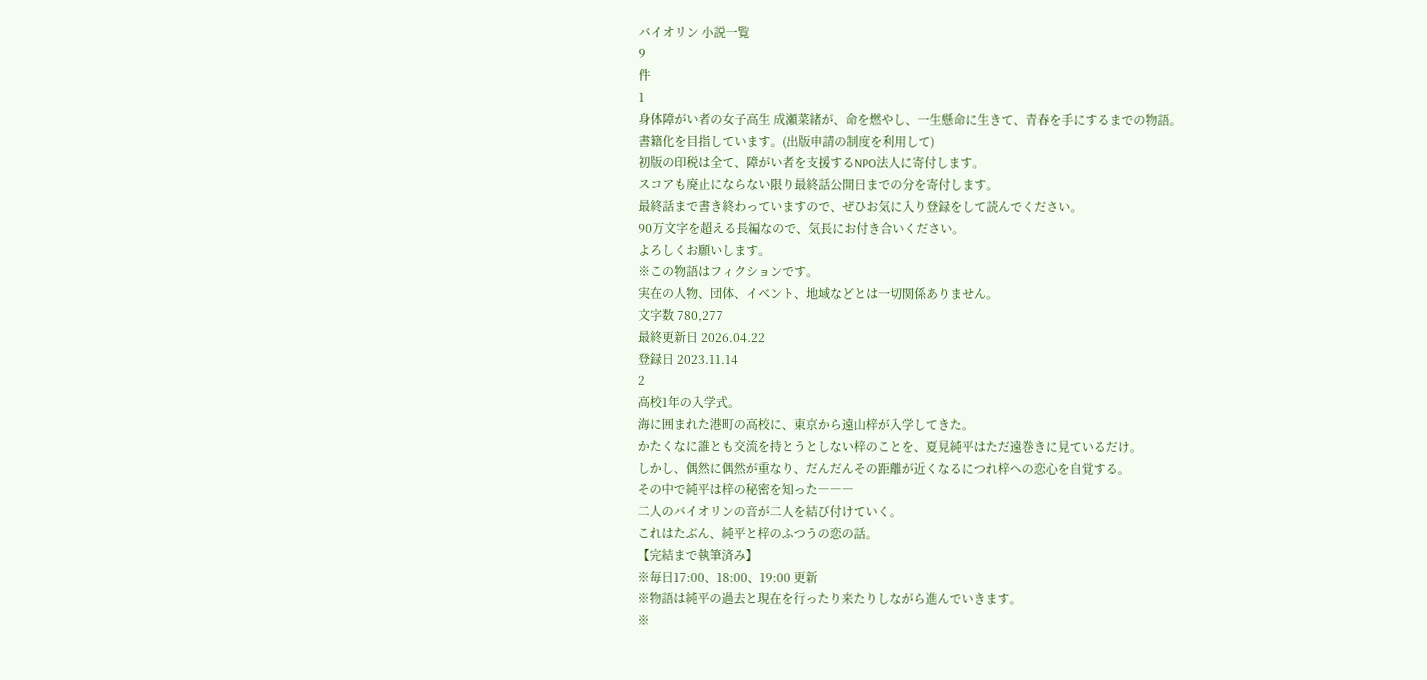バイオリン 小説一覧
9
件
1
身体障がい者の女子高生 成瀬菜緒が、命を燃やし、一生懸命に生きて、青春を手にするまでの物語。
書籍化を目指しています。(出版申請の制度を利用して)
初版の印税は全て、障がい者を支援するNPO法人に寄付します。
スコアも廃止にならない限り最終話公開日までの分を寄付します。
最終話まで書き終わっていますので、ぜひお気に入り登録をして読んでください。
90万文字を超える長編なので、気長にお付き合いください。
よろしくお願いします。
※この物語はフィクションです。
実在の人物、団体、イベント、地域などとは一切関係ありません。
文字数 780,277
最終更新日 2026.04.22
登録日 2023.11.14
2
高校1年の入学式。
海に囲まれた港町の高校に、東京から遠山梓が入学してきた。
かたくなに誰とも交流を持とうとしない梓のことを、夏見純平はただ遠巻きに見ているだけ。
しかし、偶然に偶然が重なり、だんだんその距離が近くなるにつれ梓への恋心を自覚する。
その中で純平は梓の秘密を知った―――
二人のバイオリンの音が二人を結び付けていく。
これはたぶん、純平と梓のふつうの恋の話。
【完結まで執筆済み】
※毎日17:00、18:00、19:00 更新
※物語は純平の過去と現在を行ったり来たりしながら進んでいきます。
※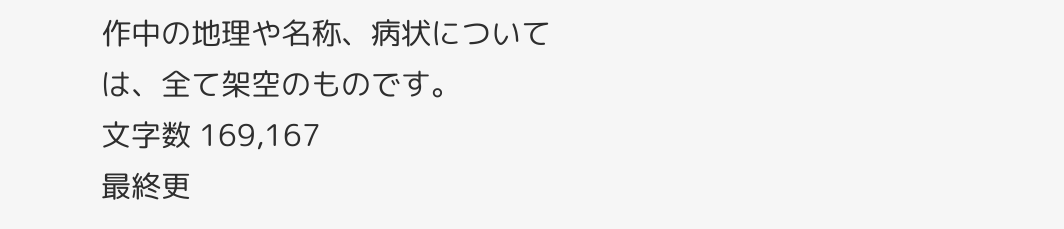作中の地理や名称、病状については、全て架空のものです。
文字数 169,167
最終更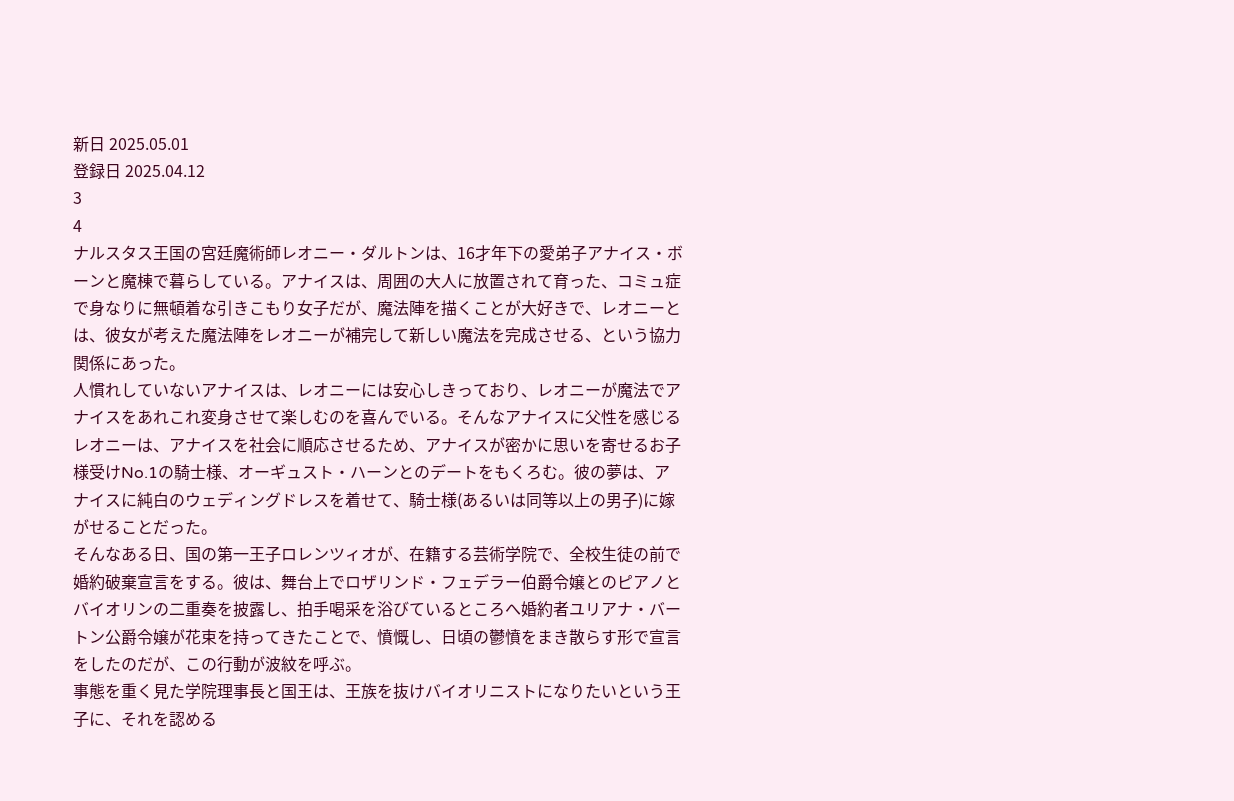新日 2025.05.01
登録日 2025.04.12
3
4
ナルスタス王国の宮廷魔術師レオニー・ダルトンは、16才年下の愛弟子アナイス・ボーンと魔棟で暮らしている。アナイスは、周囲の大人に放置されて育った、コミュ症で身なりに無頓着な引きこもり女子だが、魔法陣を描くことが大好きで、レオニーとは、彼女が考えた魔法陣をレオニーが補完して新しい魔法を完成させる、という協力関係にあった。
人慣れしていないアナイスは、レオニーには安心しきっており、レオニーが魔法でアナイスをあれこれ変身させて楽しむのを喜んでいる。そんなアナイスに父性を感じるレオニーは、アナイスを社会に順応させるため、アナイスが密かに思いを寄せるお子様受けNo.1の騎士様、オーギュスト・ハーンとのデートをもくろむ。彼の夢は、アナイスに純白のウェディングドレスを着せて、騎士様(あるいは同等以上の男子)に嫁がせることだった。
そんなある日、国の第一王子ロレンツィオが、在籍する芸術学院で、全校生徒の前で婚約破棄宣言をする。彼は、舞台上でロザリンド・フェデラー伯爵令嬢とのピアノとバイオリンの二重奏を披露し、拍手喝采を浴びているところへ婚約者ユリアナ・バートン公爵令嬢が花束を持ってきたことで、憤慨し、日頃の鬱憤をまき散らす形で宣言をしたのだが、この行動が波紋を呼ぶ。
事態を重く見た学院理事長と国王は、王族を抜けバイオリニストになりたいという王子に、それを認める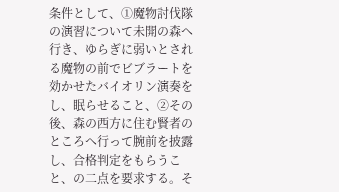条件として、①魔物討伐隊の演習について未開の森へ行き、ゆらぎに弱いとされる魔物の前でビブラートを効かせたバイオリン演奏をし、眠らせること、②その後、森の西方に住む賢者のところへ行って腕前を披露し、合格判定をもらうこと、の二点を要求する。そ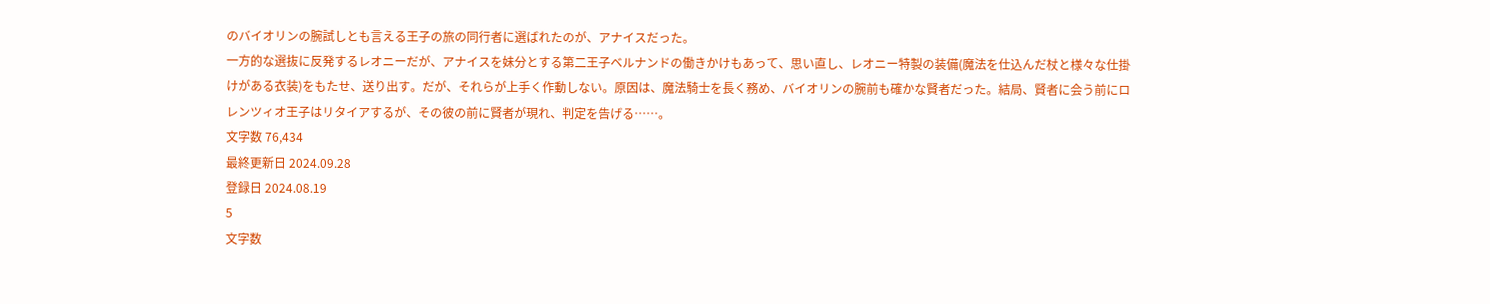のバイオリンの腕試しとも言える王子の旅の同行者に選ばれたのが、アナイスだった。
一方的な選抜に反発するレオニーだが、アナイスを妹分とする第二王子ベルナンドの働きかけもあって、思い直し、レオニー特製の装備(魔法を仕込んだ杖と様々な仕掛けがある衣装)をもたせ、送り出す。だが、それらが上手く作動しない。原因は、魔法騎士を長く務め、バイオリンの腕前も確かな賢者だった。結局、賢者に会う前にロレンツィオ王子はリタイアするが、その彼の前に賢者が現れ、判定を告げる……。
文字数 76,434
最終更新日 2024.09.28
登録日 2024.08.19
5
文字数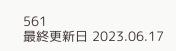561
最終更新日 2023.06.17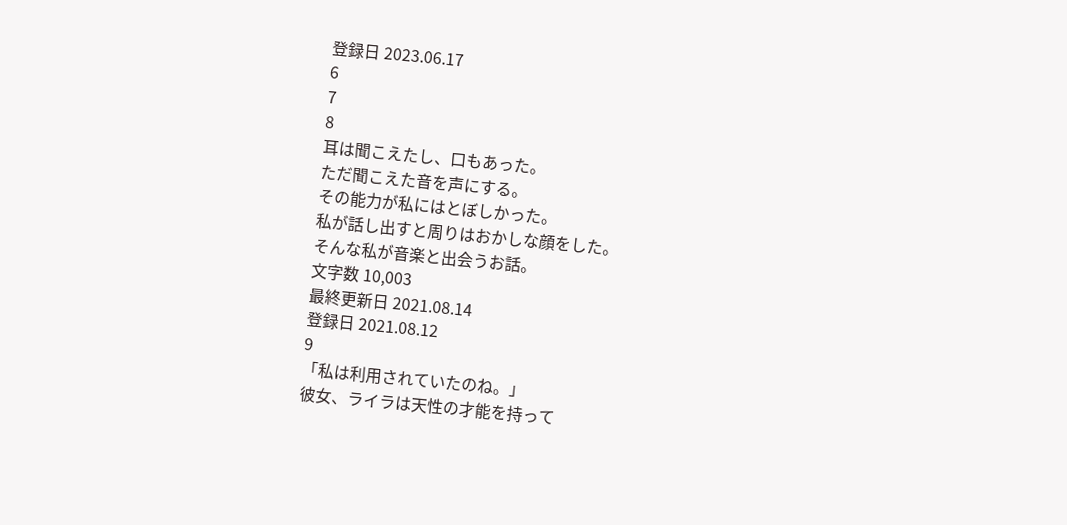登録日 2023.06.17
6
7
8
耳は聞こえたし、口もあった。
ただ聞こえた音を声にする。
その能力が私にはとぼしかった。
私が話し出すと周りはおかしな顔をした。
そんな私が音楽と出会うお話。
文字数 10,003
最終更新日 2021.08.14
登録日 2021.08.12
9
「私は利用されていたのね。」
彼女、ライラは天性の才能を持って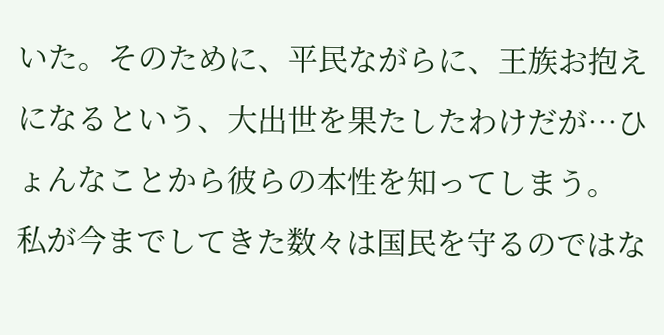いた。そのために、平民ながらに、王族お抱えになるという、大出世を果たしたわけだが…ひょんなことから彼らの本性を知ってしまう。
私が今までしてきた数々は国民を守るのではな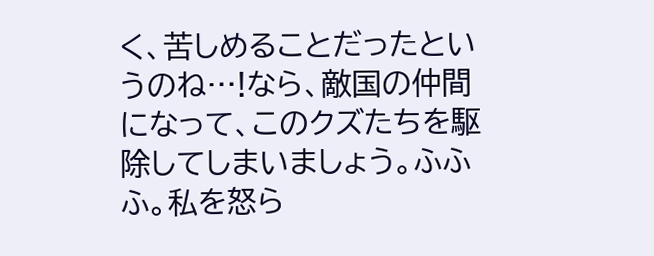く、苦しめることだったというのね…!なら、敵国の仲間になって、このクズたちを駆除してしまいましょう。ふふふ。私を怒ら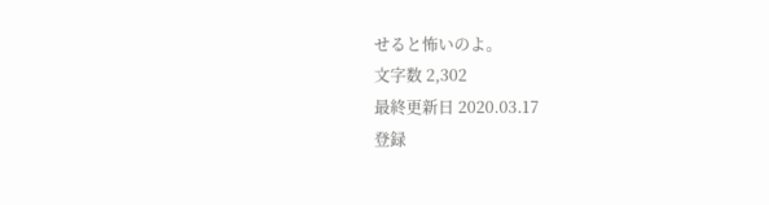せると怖いのよ。
文字数 2,302
最終更新日 2020.03.17
登録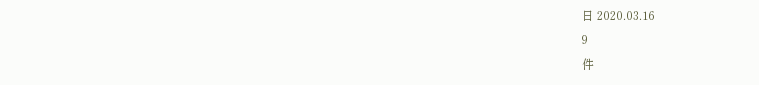日 2020.03.16
9
件